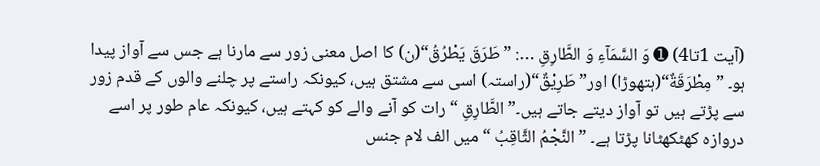(آیت 1تا4) ➊ وَ السَّمَآءِ وَ الطَّارِقِ …: ”طَرَقَ يَطْرُقُ“(ن) کا اصل معنی زور سے مارنا ہے جس سے آواز پیدا ہو۔ ”مِطْرَقَةٌ“(ہتھوڑا) اور”طَرِيْقٌ“(راستہ) اسی سے مشتق ہیں، کیونکہ راستے پر چلنے والوں کے قدم زور سے پڑتے ہیں تو آواز دیتے جاتے ہیں۔” الطَّارِقِ “ رات کو آنے والے کو کہتے ہیں، کیونکہ عام طور پر اسے دروازہ کھٹکھٹانا پڑتا ہے۔ ” النَّجْمُ الثَّاقِبُ “ میں الف لام جنس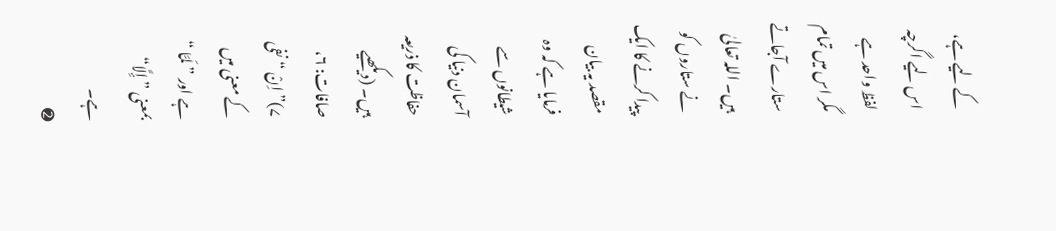کے لیے ہے، اس لیے اگرچہ لفظ واحد ہے مگر اس میں تمام ستارے آجاتے ہیں۔ اللہ تعالیٰ نے ستاروں کو پیدا کرنے کا ایک مقصد یہ بیان فرمایا ہے کہ وہ شیطانوں سے آسمان دنیا کی حفاظت کا ذریعہ ہیں۔ (دیکھیے صافات: ۶، ۷)” اِنْ “ نفی کے معنی میں ہے اور ” لَمَّا “ بمعنی ”إِلَّا“ ہے۔
➋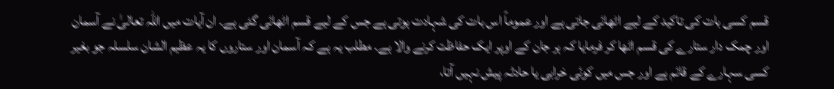قسم کسی بات کی تاکید کے لیے اٹھائی جاتی ہے اور عموماً اس بات کی شہادت ہوتی ہے جس کے لیے قسم اٹھائی گئی ہے۔ ان آیات میں اللہ تعالیٰ نے آسمان اور چمک دار ستارے کی قسم اٹھا کر فرمایا کہ ہر جان کے اوپر ایک حفاظت کرنے والا ہے۔ مطلب یہ ہے کہ آسمان اور ستاروں کا یہ عظیم الشان سلسلہ جو بغیر کسی سہارے کے قائم ہے اور جس میں کوئی خرابی یا حادثہ پیش نہیں آتا،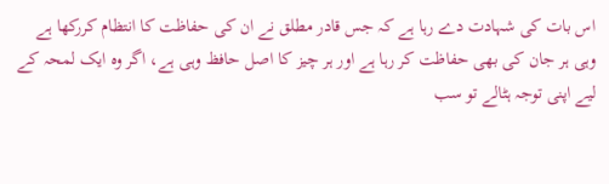اس بات کی شہادت دے رہا ہے کہ جس قادر مطلق نے ان کی حفاظت کا انتظام کررکھا ہے وہی ہر جان کی بھی حفاظت کر رہا ہے اور ہر چیز کا اصل حافظ وہی ہے، اگر وہ ایک لمحہ کے لیے اپنی توجہ ہٹالے تو سب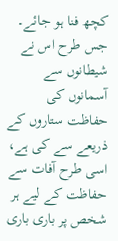کچھ فنا ہو جائے۔ جس طرح اس نے شیطانوں سے آسمانوں کی حفاظت ستاروں کے ذریعے سے کی ہے، اسی طرح آفات سے حفاظت کے لیے ہر شخص پر باری باری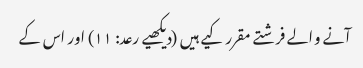آنے والے فرشتے مقرر کیے ہیں (دیکھیے رعد: ۱۱) اور اس کے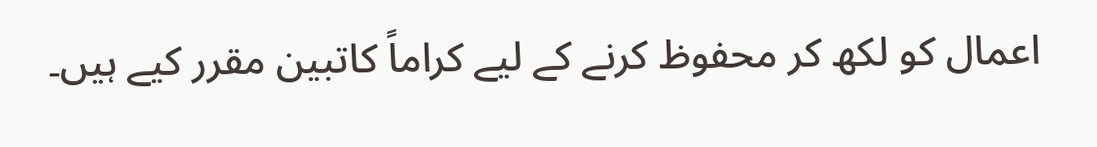اعمال کو لکھ کر محفوظ کرنے کے لیے کراماً کاتبین مقرر کیے ہیں۔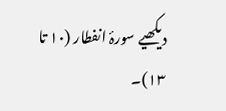دیکھیے سورۂ انفطار (۱۰ تا ۱۳)۔